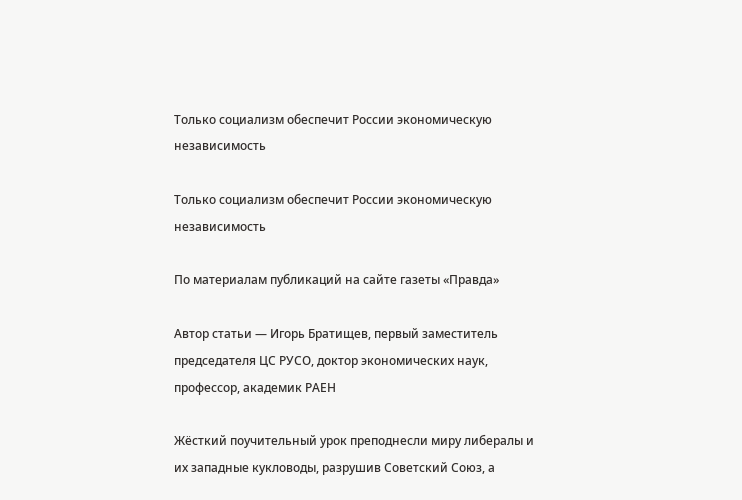Только социализм обеспечит России экономическую независимость

Только социализм обеспечит России экономическую независимость

По материалам публикаций на сайте газеты «Правда»

Автор статьи — Игорь Братищев, первый заместитель председателя ЦС РУСО, доктор экономических наук, профессор, академик РАЕН

Жёсткий поучительный урок преподнесли миру либералы и их западные кукловоды, разрушив Советский Союз, а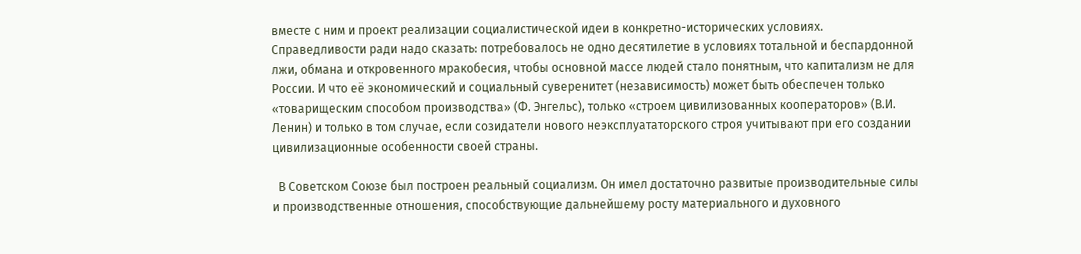вместе с ним и проект реализации социалистической идеи в конкретно-исторических условиях. Справедливости ради надо сказать: потребовалось не одно десятилетие в условиях тотальной и беспардонной лжи, обмана и откровенного мракобесия, чтобы основной массе людей стало понятным, что капитализм не для России. И что её экономический и социальный суверенитет (независимость) может быть обеспечен только «товарищеским способом производства» (Ф. Энгельс), только «строем цивилизованных кооператоров» (В.И. Ленин) и только в том случае, если созидатели нового неэксплуататорского строя учитывают при его создании цивилизационные особенности своей страны.

  В Советском Союзе был построен реальный социализм. Он имел достаточно развитые производительные силы и производственные отношения, способствующие дальнейшему росту материального и духовного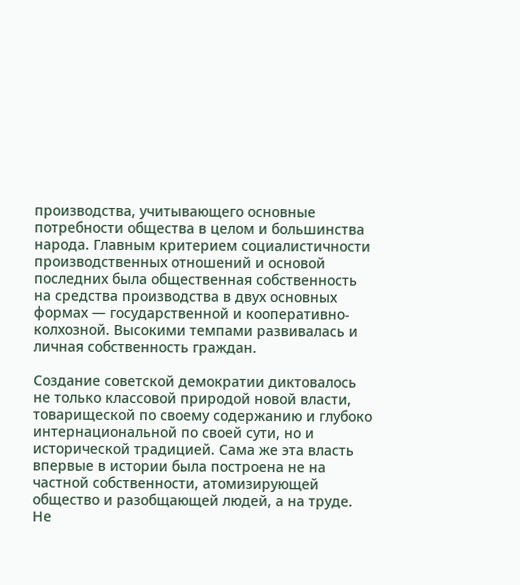производства, учитывающего основные потребности общества в целом и большинства народа. Главным критерием социалистичности производственных отношений и основой последних была общественная собственность на средства производства в двух основных формах — государственной и кооперативно-колхозной. Высокими темпами развивалась и личная собственность граждан.

Создание советской демократии диктовалось не только классовой природой новой власти, товарищеской по своему содержанию и глубоко интернациональной по своей сути, но и исторической традицией. Сама же эта власть впервые в истории была построена не на частной собственности, атомизирующей общество и разобщающей людей, а на труде. Не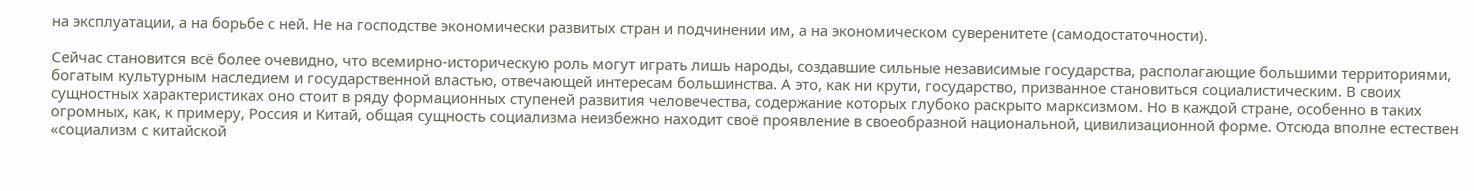на эксплуатации, а на борьбе с ней. Не на господстве экономически развитых стран и подчинении им, а на экономическом суверенитете (самодостаточности).

Сейчас становится всё более очевидно, что всемирно-историческую роль могут играть лишь народы, создавшие сильные независимые государства, располагающие большими территориями, богатым культурным наследием и государственной властью, отвечающей интересам большинства. А это, как ни крути, государство, призванное становиться социалистическим. В своих сущностных характеристиках оно стоит в ряду формационных ступеней развития человечества, содержание которых глубоко раскрыто марксизмом. Но в каждой стране, особенно в таких огромных, как, к примеру, Россия и Китай, общая сущность социализма неизбежно находит своё проявление в своеобразной национальной, цивилизационной форме. Отсюда вполне естествен «социализм с китайской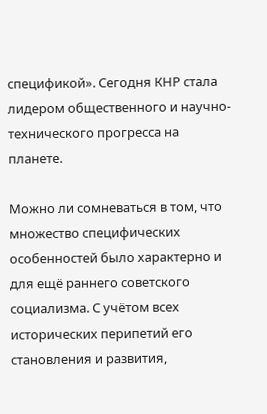спецификой». Сегодня КНР стала лидером общественного и научно-технического прогресса на планете.

Можно ли сомневаться в том, что множество специфических особенностей было характерно и для ещё раннего советского социализма. С учётом всех исторических перипетий его становления и развития,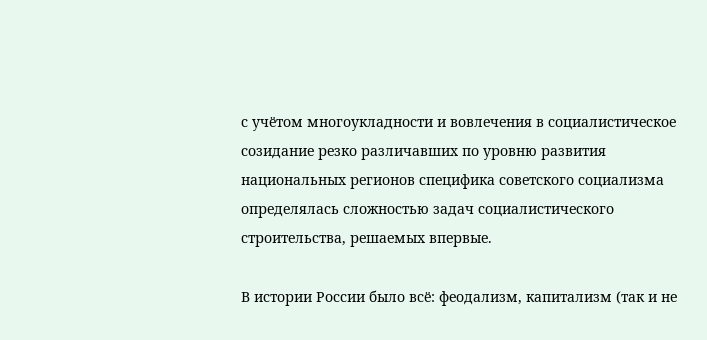с учётом многоукладности и вовлечения в социалистическое созидание резко различавших по уровню развития национальных регионов специфика советского социализма определялась сложностью задач социалистического строительства, решаемых впервые.

В истории России было всё: феодализм, капитализм (так и не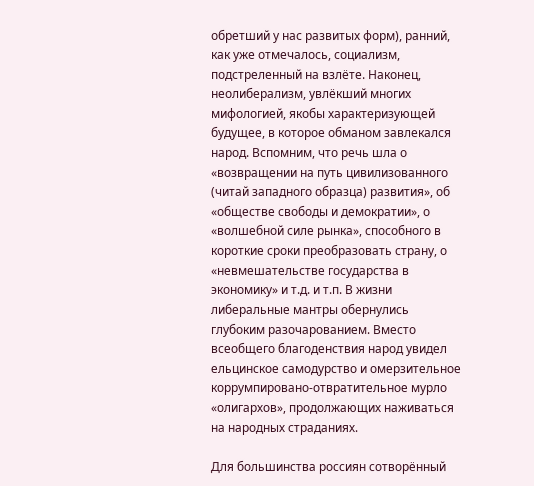обретший у нас развитых форм), ранний, как уже отмечалось, социализм, подстреленный на взлёте. Наконец, неолиберализм, увлёкший многих мифологией, якобы характеризующей будущее, в которое обманом завлекался народ. Вспомним, что речь шла о «возвращении на путь цивилизованного (читай западного образца) развития», об «обществе свободы и демократии», о «волшебной силе рынка», способного в короткие сроки преобразовать страну, о «невмешательстве государства в экономику» и т.д. и т.п. В жизни либеральные мантры обернулись глубоким разочарованием. Вместо всеобщего благоденствия народ увидел ельцинское самодурство и омерзительное коррумпировано-отвратительное мурло «олигархов», продолжающих наживаться на народных страданиях.

Для большинства россиян сотворённый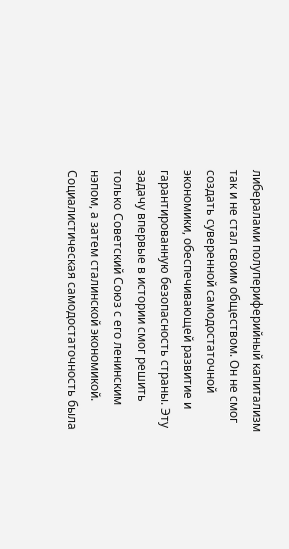либералами полупериферийный капитализм так и не стал своим обществом. Он не смог создать суверенной самодостаточной экономики, обеспечивающей развитие и гарантированную безопасность страны. Эту задачу впервые в истории смог решить только Советский Союз с его ленинским нэпом, а затем сталинской экономикой. Социалистическая самодостаточность была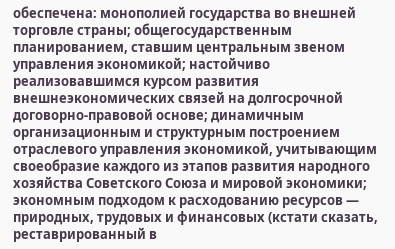обеспечена: монополией государства во внешней торговле страны; общегосударственным планированием, ставшим центральным звеном управления экономикой; настойчиво реализовавшимся курсом развития внешнеэкономических связей на долгосрочной договорно-правовой основе; динамичным организационным и структурным построением отраслевого управления экономикой, учитывающим своеобразие каждого из этапов развития народного хозяйства Советского Союза и мировой экономики; экономным подходом к расходованию ресурсов — природных, трудовых и финансовых (кстати сказать, реставрированный в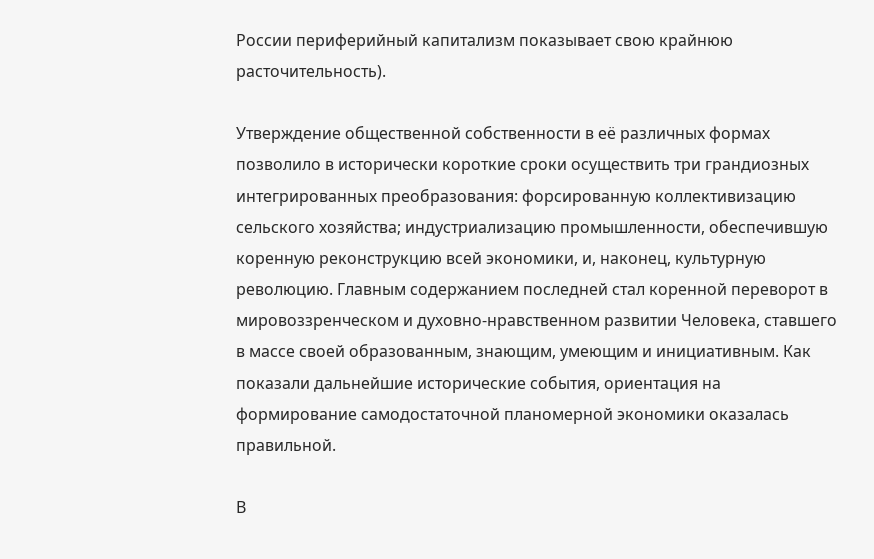России периферийный капитализм показывает свою крайнюю расточительность).

Утверждение общественной собственности в её различных формах позволило в исторически короткие сроки осуществить три грандиозных интегрированных преобразования: форсированную коллективизацию сельского хозяйства; индустриализацию промышленности, обеспечившую коренную реконструкцию всей экономики, и, наконец, культурную революцию. Главным содержанием последней стал коренной переворот в мировоззренческом и духовно-нравственном развитии Человека, ставшего в массе своей образованным, знающим, умеющим и инициативным. Как показали дальнейшие исторические события, ориентация на формирование самодостаточной планомерной экономики оказалась правильной.

В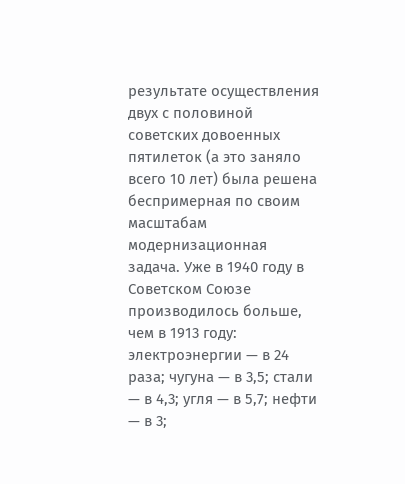результате осуществления двух с половиной советских довоенных пятилеток (а это заняло всего 10 лет) была решена беспримерная по своим масштабам модернизационная задача. Уже в 1940 году в Советском Союзе производилось больше, чем в 1913 году: электроэнергии — в 24 раза; чугуна — в 3,5; стали — в 4,3; угля — в 5,7; нефти — в 3;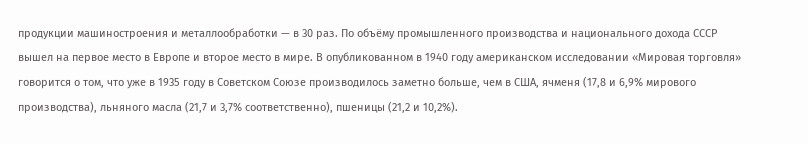продукции машиностроения и металлообработки — в 30 раз. По объёму промышленного производства и национального дохода СССР вышел на первое место в Европе и второе место в мире. В опубликованном в 1940 году американском исследовании «Мировая торговля» говорится о том, что уже в 1935 году в Советском Союзе производилось заметно больше, чем в США, ячменя (17,8 и 6,9% мирового производства), льняного масла (21,7 и 3,7% соответственно), пшеницы (21,2 и 10,2%).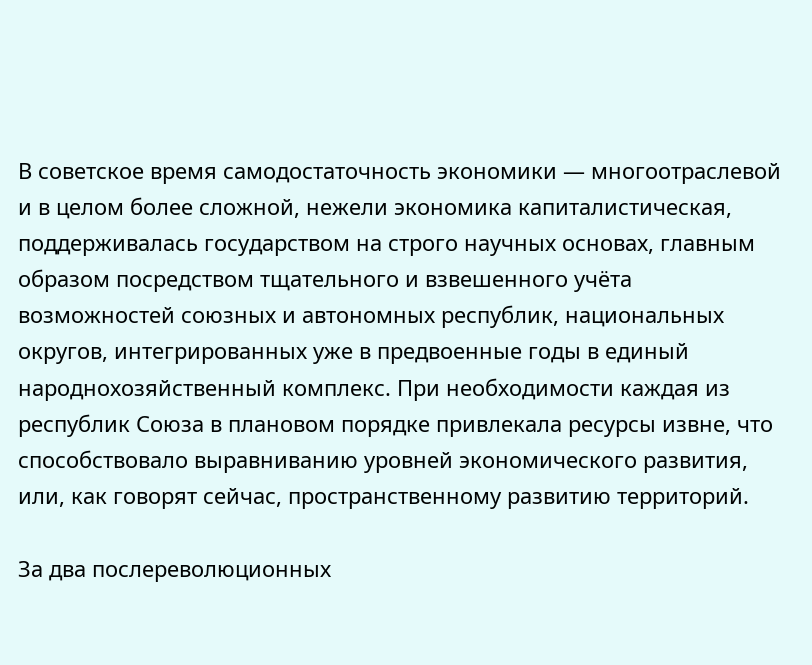В советское время самодостаточность экономики — многоотраслевой и в целом более сложной, нежели экономика капиталистическая, поддерживалась государством на строго научных основах, главным образом посредством тщательного и взвешенного учёта возможностей союзных и автономных республик, национальных округов, интегрированных уже в предвоенные годы в единый народнохозяйственный комплекс. При необходимости каждая из республик Союза в плановом порядке привлекала ресурсы извне, что способствовало выравниванию уровней экономического развития, или, как говорят сейчас, пространственному развитию территорий.

За два послереволюционных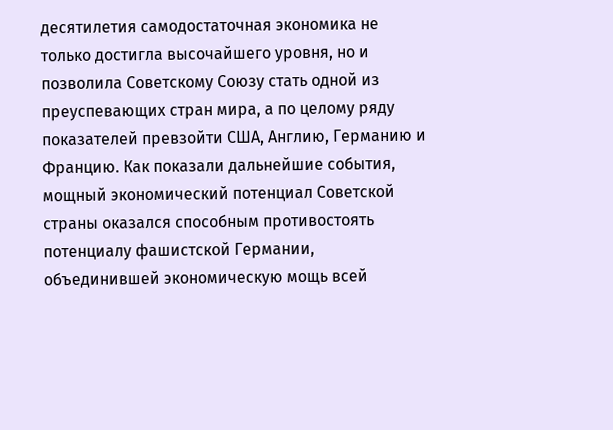десятилетия самодостаточная экономика не только достигла высочайшего уровня, но и позволила Советскому Союзу стать одной из преуспевающих стран мира, а по целому ряду показателей превзойти США, Англию, Германию и Францию. Как показали дальнейшие события, мощный экономический потенциал Советской страны оказался способным противостоять потенциалу фашистской Германии, объединившей экономическую мощь всей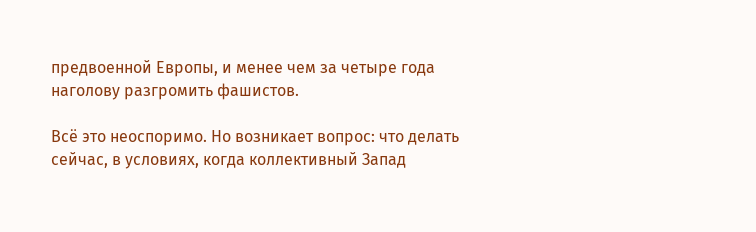предвоенной Европы, и менее чем за четыре года наголову разгромить фашистов.

Всё это неоспоримо. Но возникает вопрос: что делать сейчас, в условиях, когда коллективный Запад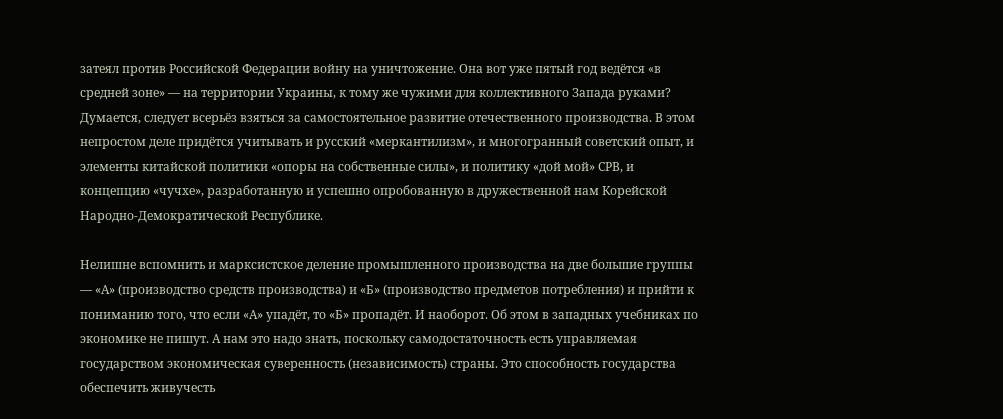затеял против Российской Федерации войну на уничтожение. Она вот уже пятый год ведётся «в средней зоне» — на территории Украины, к тому же чужими для коллективного Запада руками? Думается, следует всерьёз взяться за самостоятельное развитие отечественного производства. В этом непростом деле придётся учитывать и русский «меркантилизм», и многогранный советский опыт, и элементы китайской политики «опоры на собственные силы», и политику «дой мой» СРВ, и концепцию «чучхе», разработанную и успешно опробованную в дружественной нам Корейской Народно-Демократической Республике.

Нелишне вспомнить и марксистское деление промышленного производства на две большие группы — «А» (производство средств производства) и «Б» (производство предметов потребления) и прийти к пониманию того, что если «А» упадёт, то «Б» пропадёт. И наоборот. Об этом в западных учебниках по экономике не пишут. А нам это надо знать, поскольку самодостаточность есть управляемая государством экономическая суверенность (независимость) страны. Это способность государства обеспечить живучесть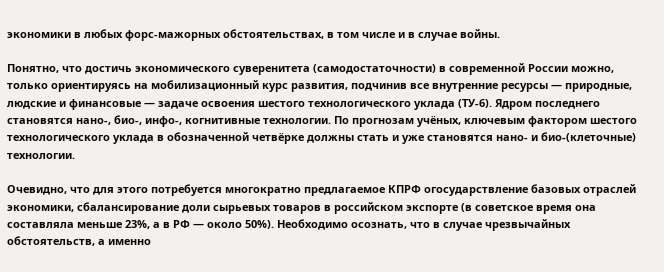экономики в любых форс-мажорных обстоятельствах, в том числе и в случае войны.

Понятно, что достичь экономического суверенитета (самодостаточности) в современной России можно, только ориентируясь на мобилизационный курс развития, подчинив все внутренние ресурсы — природные, людские и финансовые — задаче освоения шестого технологического уклада (ТУ-6). Ядром последнего становятся нано-, био-, инфо-, когнитивные технологии. По прогнозам учёных, ключевым фактором шестого технологического уклада в обозначенной четвёрке должны стать и уже становятся нано- и био-(клеточные) технологии.

Очевидно, что для этого потребуется многократно предлагаемое КПРФ огосударствление базовых отраслей экономики, сбалансирование доли сырьевых товаров в российском экспорте (в советское время она составляла меньше 23%, а в РФ — около 50%). Необходимо осознать, что в случае чрезвычайных обстоятельств, а именно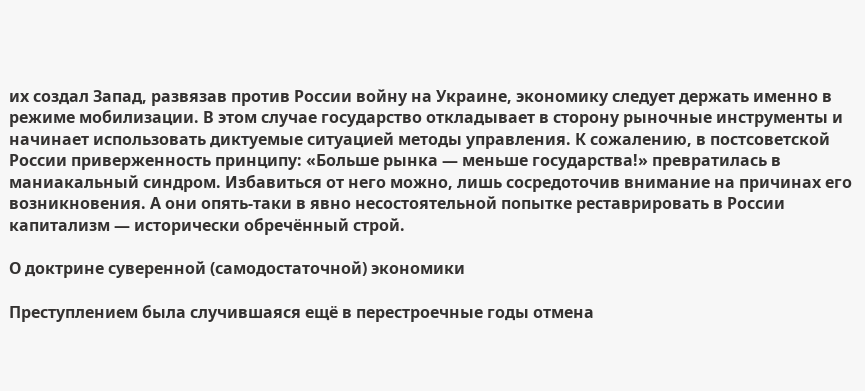их создал Запад, развязав против России войну на Украине, экономику следует держать именно в режиме мобилизации. В этом случае государство откладывает в сторону рыночные инструменты и начинает использовать диктуемые ситуацией методы управления. К сожалению, в постсоветской России приверженность принципу: «Больше рынка — меньше государства!» превратилась в маниакальный синдром. Избавиться от него можно, лишь сосредоточив внимание на причинах его возникновения. А они опять-таки в явно несостоятельной попытке реставрировать в России капитализм — исторически обречённый строй.

О доктрине суверенной (самодостаточной) экономики

Преступлением была случившаяся ещё в перестроечные годы отмена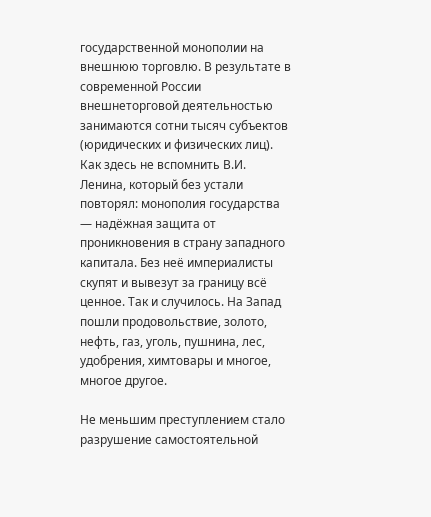государственной монополии на внешнюю торговлю. В результате в современной России внешнеторговой деятельностью занимаются сотни тысяч субъектов (юридических и физических лиц). Как здесь не вспомнить В.И. Ленина, который без устали повторял: монополия государства — надёжная защита от проникновения в страну западного капитала. Без неё империалисты скупят и вывезут за границу всё ценное. Так и случилось. На Запад пошли продовольствие, золото, нефть, газ, уголь, пушнина, лес, удобрения, химтовары и многое, многое другое.

Не меньшим преступлением стало разрушение самостоятельной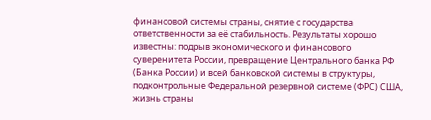финансовой системы страны, снятие с государства ответственности за её стабильность. Результаты хорошо известны: подрыв экономического и финансового суверенитета России, превращение Центрального банка РФ (Банка России) и всей банковской системы в структуры, подконтрольные Федеральной резервной системе (ФРС) США, жизнь страны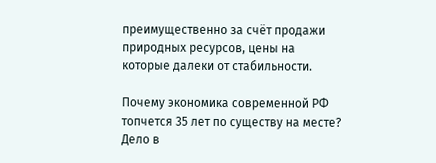преимущественно за счёт продажи природных ресурсов, цены на которые далеки от стабильности.

Почему экономика современной РФ топчется 35 лет по существу на месте? Дело в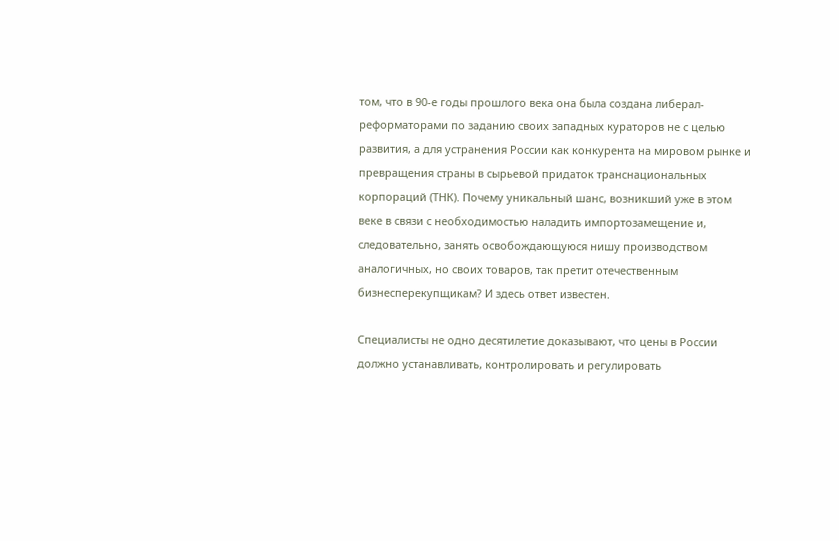том, что в 90-е годы прошлого века она была создана либерал-реформаторами по заданию своих западных кураторов не с целью развития, а для устранения России как конкурента на мировом рынке и превращения страны в сырьевой придаток транснациональных корпораций (ТНК). Почему уникальный шанс, возникший уже в этом веке в связи с необходимостью наладить импортозамещение и, следовательно, занять освобождающуюся нишу производством аналогичных, но своих товаров, так претит отечественным бизнесперекупщикам? И здесь ответ известен.

Специалисты не одно десятилетие доказывают, что цены в России должно устанавливать, контролировать и регулировать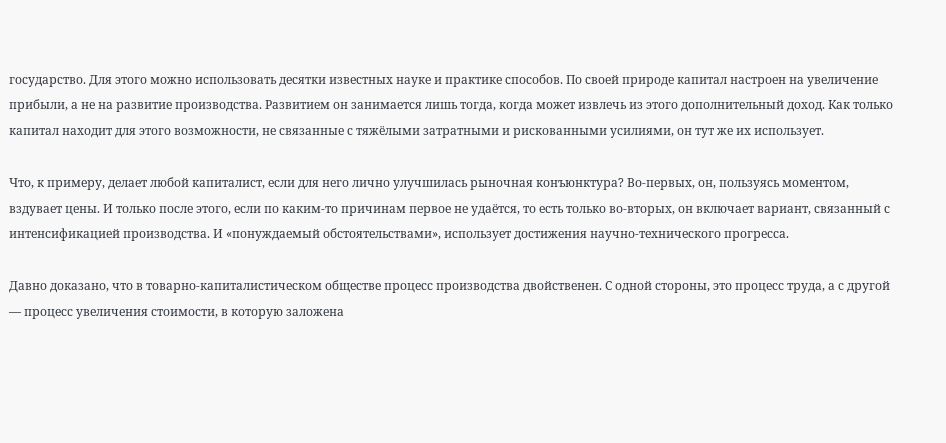государство. Для этого можно использовать десятки известных науке и практике способов. По своей природе капитал настроен на увеличение прибыли, а не на развитие производства. Развитием он занимается лишь тогда, когда может извлечь из этого дополнительный доход. Как только капитал находит для этого возможности, не связанные с тяжёлыми затратными и рискованными усилиями, он тут же их использует.

Что, к примеру, делает любой капиталист, если для него лично улучшилась рыночная конъюнктура? Во-первых, он, пользуясь моментом, вздувает цены. И только после этого, если по каким-то причинам первое не удаётся, то есть только во-вторых, он включает вариант, связанный с интенсификацией производства. И «понуждаемый обстоятельствами», использует достижения научно-технического прогресса.

Давно доказано, что в товарно-капиталистическом обществе процесс производства двойственен. С одной стороны, это процесс труда, а с другой — процесс увеличения стоимости, в которую заложена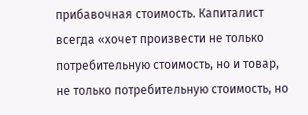прибавочная стоимость. Капиталист всегда «хочет произвести не только потребительную стоимость, но и товар, не только потребительную стоимость, но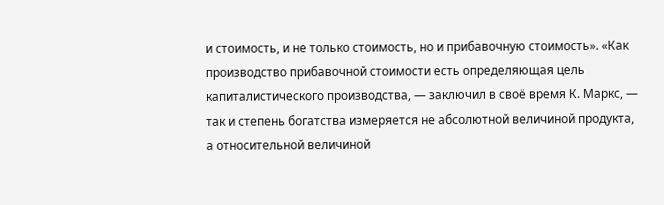и стоимость, и не только стоимость, но и прибавочную стоимость». «Как производство прибавочной стоимости есть определяющая цель капиталистического производства, — заключил в своё время К. Маркс, — так и степень богатства измеряется не абсолютной величиной продукта, а относительной величиной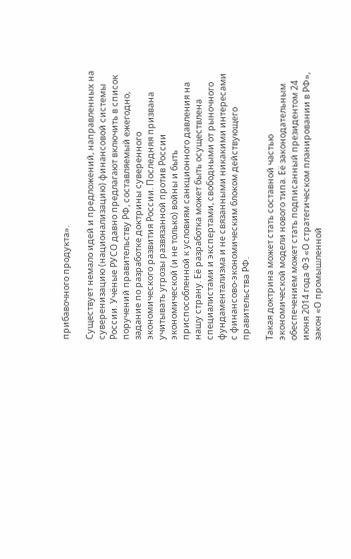прибавочного продукта».

Существует немало идей и предложений, направленных на суверенизацию (национализацию) финансовой системы России. Учёные РУСО давно предлагают включить в список поручений правительству РФ, составляемый ежегодно, задание по разработке доктрины суверенного экономического развития России. Последняя призвана учитывать угрозы развязанной против России экономической (и не только) войны и быть приспособленной к условиям санкционного давления на нашу страну. Её разработка может быть осуществлена специалистами и экспертами, свободными от рыночного фундаментализма и не связанными никакими интересами с финансово-экономическим блоком действующего правительства РФ.

Такая доктрина может стать составной частью экономической модели нового типа. Её законодательным обеспечением может стать подписанный президентом 24 июня 2014 года ФЗ «О стратегическом планировании в РФ», закон «О промышленной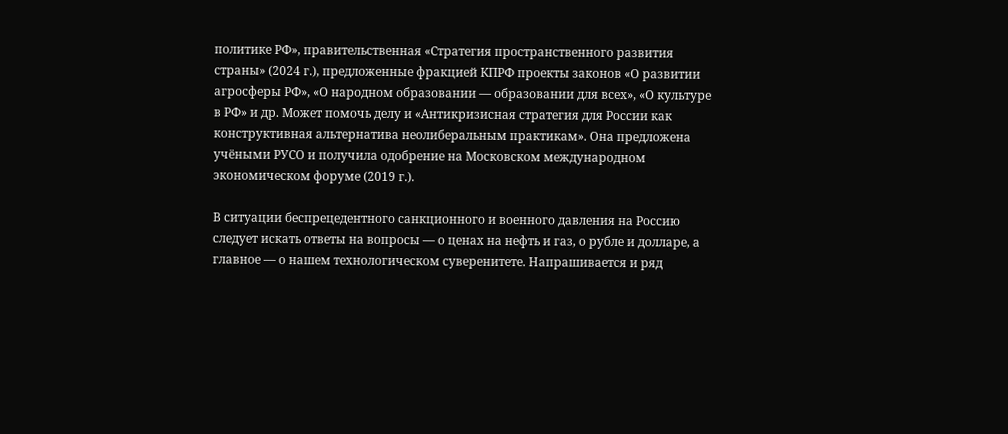политике РФ», правительственная «Стратегия пространственного развития страны» (2024 г.), предложенные фракцией КПРФ проекты законов «О развитии агросферы РФ», «О народном образовании — образовании для всех», «О культуре в РФ» и др. Может помочь делу и «Антикризисная стратегия для России как конструктивная альтернатива неолиберальным практикам». Она предложена учёными РУСО и получила одобрение на Московском международном экономическом форуме (2019 г.).

В ситуации беспрецедентного санкционного и военного давления на Россию следует искать ответы на вопросы — о ценах на нефть и газ, о рубле и долларе, а главное — о нашем технологическом суверенитете. Напрашивается и ряд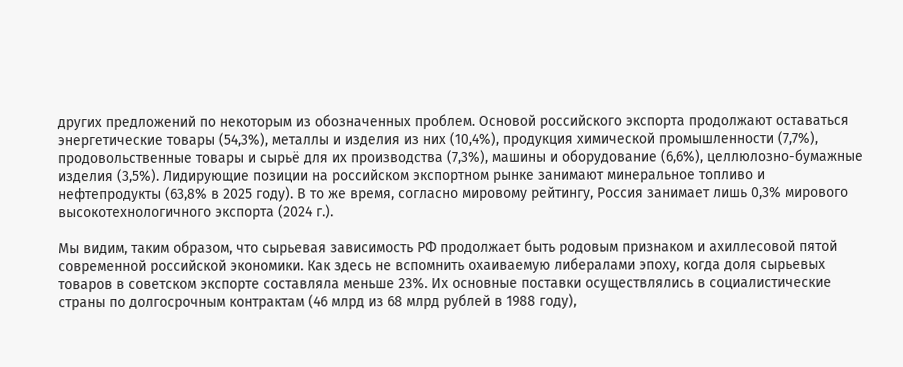других предложений по некоторым из обозначенных проблем. Основой российского экспорта продолжают оставаться энергетические товары (54,3%), металлы и изделия из них (10,4%), продукция химической промышленности (7,7%), продовольственные товары и сырьё для их производства (7,3%), машины и оборудование (6,6%), целлюлозно-бумажные изделия (3,5%). Лидирующие позиции на российском экспортном рынке занимают минеральное топливо и нефтепродукты (63,8% в 2025 году). В то же время, согласно мировому рейтингу, Россия занимает лишь 0,3% мирового высокотехнологичного экспорта (2024 г.).

Мы видим, таким образом, что сырьевая зависимость РФ продолжает быть родовым признаком и ахиллесовой пятой современной российской экономики. Как здесь не вспомнить охаиваемую либералами эпоху, когда доля сырьевых товаров в советском экспорте составляла меньше 23%. Их основные поставки осуществлялись в социалистические страны по долгосрочным контрактам (46 млрд из 68 млрд рублей в 1988 году),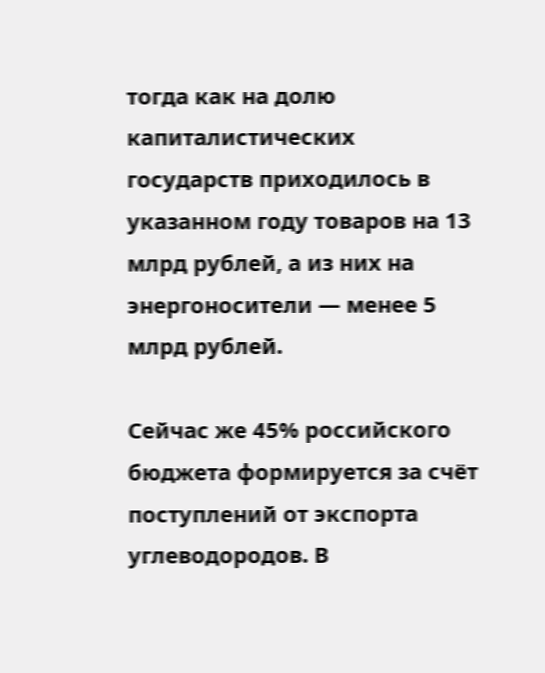тогда как на долю капиталистических государств приходилось в указанном году товаров на 13 млрд рублей, а из них на энергоносители — менее 5 млрд рублей.

Сейчас же 45% российского бюджета формируется за счёт поступлений от экспорта углеводородов. В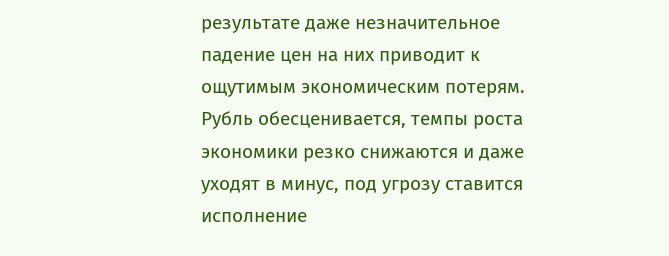результате даже незначительное падение цен на них приводит к ощутимым экономическим потерям. Рубль обесценивается, темпы роста экономики резко снижаются и даже уходят в минус, под угрозу ставится исполнение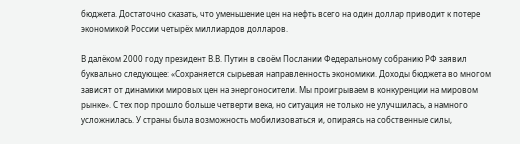бюджета. Достаточно сказать, что уменьшение цен на нефть всего на один доллар приводит к потере экономикой России четырёх миллиардов долларов.

В далёком 2000 году президент В.В. Путин в своём Послании Федеральному собранию РФ заявил буквально следующее: «Сохраняется сырьевая направленность экономики. Доходы бюджета во многом зависят от динамики мировых цен на энергоносители. Мы проигрываем в конкуренции на мировом рынке». С тех пор прошло больше четверти века, но ситуация не только не улучшилась, а намного усложнилась. У страны была возможность мобилизоваться и, опираясь на собственные силы,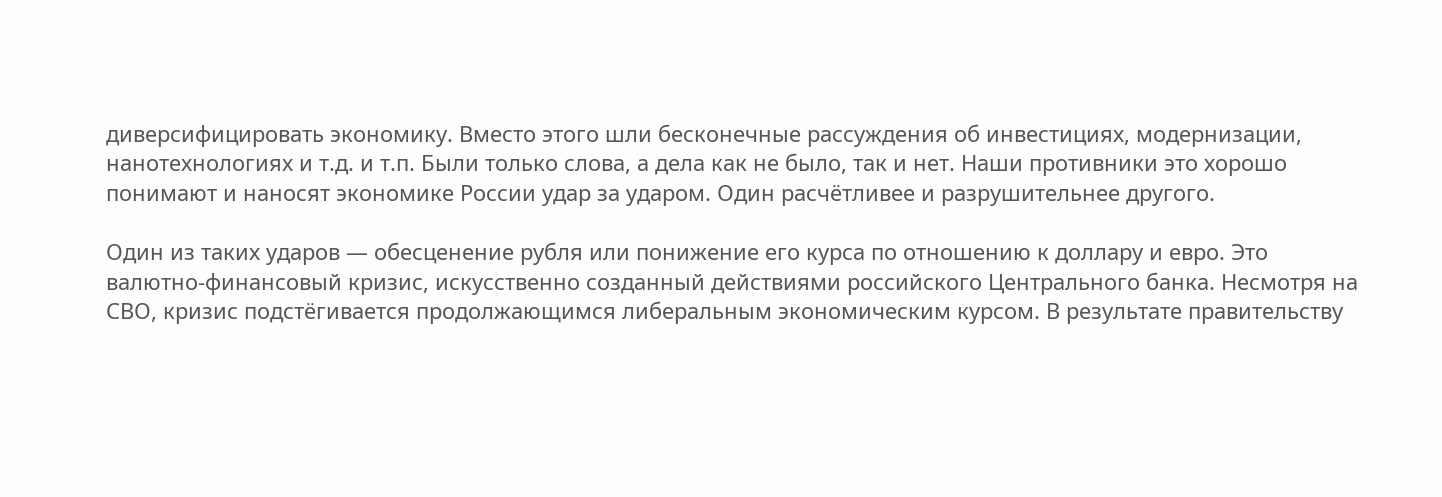диверсифицировать экономику. Вместо этого шли бесконечные рассуждения об инвестициях, модернизации, нанотехнологиях и т.д. и т.п. Были только слова, а дела как не было, так и нет. Наши противники это хорошо понимают и наносят экономике России удар за ударом. Один расчётливее и разрушительнее другого.

Один из таких ударов — обесценение рубля или понижение его курса по отношению к доллару и евро. Это валютно-финансовый кризис, искусственно созданный действиями российского Центрального банка. Несмотря на СВО, кризис подстёгивается продолжающимся либеральным экономическим курсом. В результате правительству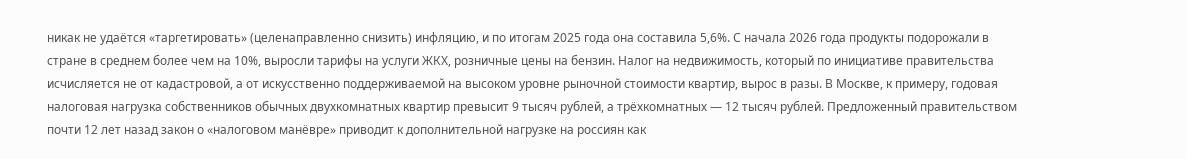никак не удаётся «таргетировать» (целенаправленно снизить) инфляцию, и по итогам 2025 года она составила 5,6%. С начала 2026 года продукты подорожали в стране в среднем более чем на 10%, выросли тарифы на услуги ЖКХ, розничные цены на бензин. Налог на недвижимость, который по инициативе правительства исчисляется не от кадастровой, а от искусственно поддерживаемой на высоком уровне рыночной стоимости квартир, вырос в разы. В Москве, к примеру, годовая налоговая нагрузка собственников обычных двухкомнатных квартир превысит 9 тысяч рублей, а трёхкомнатных — 12 тысяч рублей. Предложенный правительством почти 12 лет назад закон о «налоговом манёвре» приводит к дополнительной нагрузке на россиян как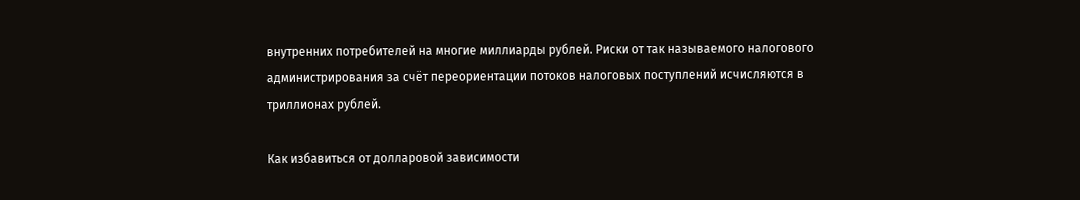внутренних потребителей на многие миллиарды рублей. Риски от так называемого налогового администрирования за счёт переориентации потоков налоговых поступлений исчисляются в триллионах рублей.

Как избавиться от долларовой зависимости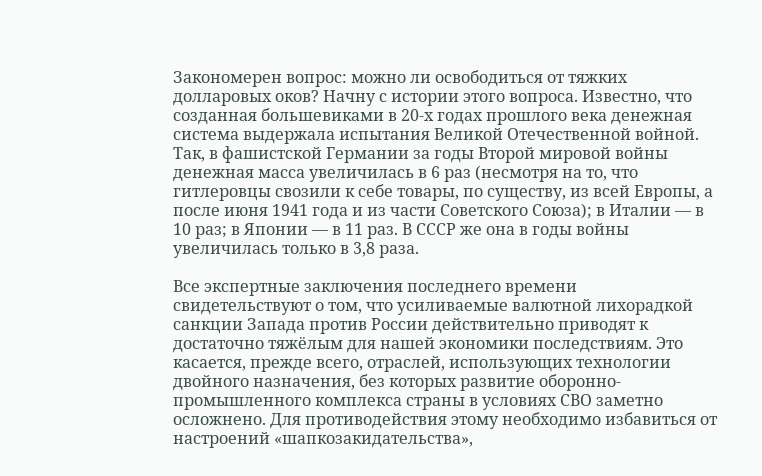Закономерен вопрос: можно ли освободиться от тяжких долларовых оков? Начну с истории этого вопроса. Известно, что созданная большевиками в 20-х годах прошлого века денежная система выдержала испытания Великой Отечественной войной. Так, в фашистской Германии за годы Второй мировой войны денежная масса увеличилась в 6 раз (несмотря на то, что гитлеровцы свозили к себе товары, по существу, из всей Европы, а после июня 1941 года и из части Советского Союза); в Италии — в 10 раз; в Японии — в 11 раз. В СССР же она в годы войны увеличилась только в 3,8 раза.

Все экспертные заключения последнего времени свидетельствуют о том, что усиливаемые валютной лихорадкой санкции Запада против России действительно приводят к достаточно тяжёлым для нашей экономики последствиям. Это касается, прежде всего, отраслей, использующих технологии двойного назначения, без которых развитие оборонно-промышленного комплекса страны в условиях СВО заметно осложнено. Для противодействия этому необходимо избавиться от настроений «шапкозакидательства»,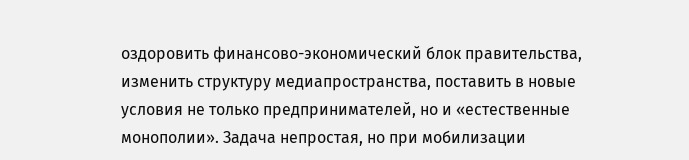оздоровить финансово-экономический блок правительства, изменить структуру медиапространства, поставить в новые условия не только предпринимателей, но и «естественные монополии». Задача непростая, но при мобилизации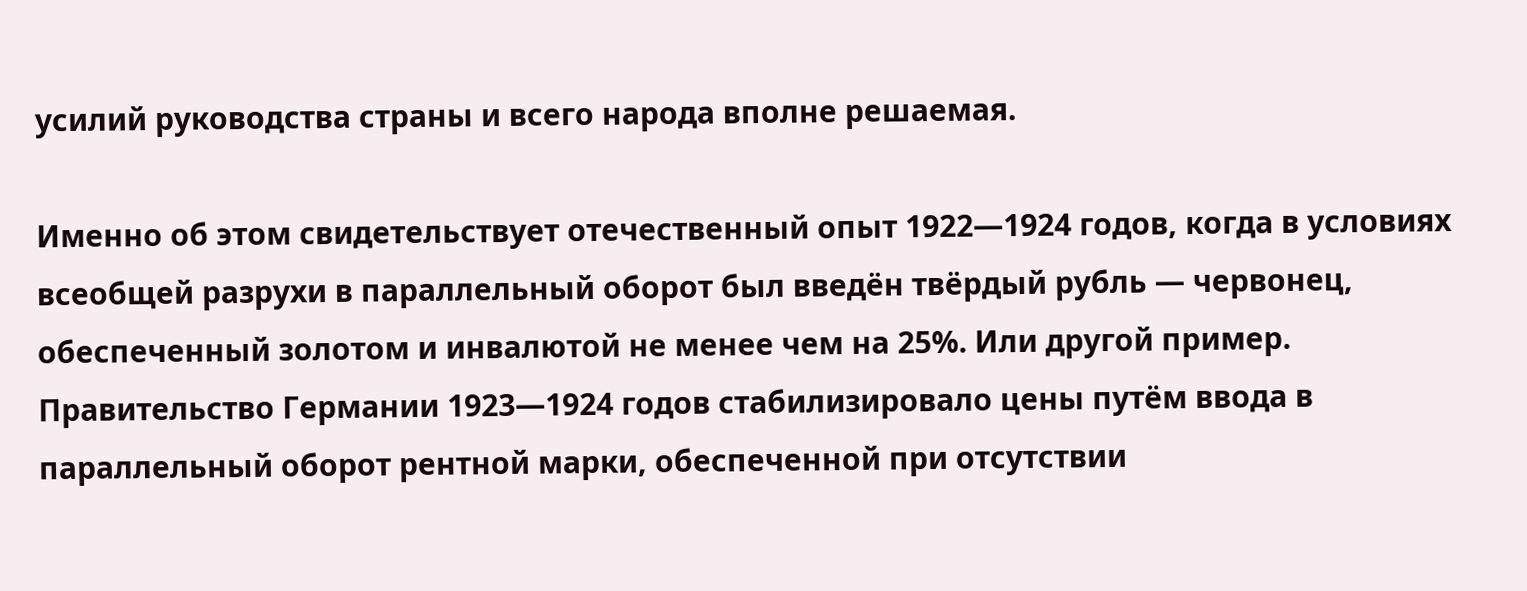усилий руководства страны и всего народа вполне решаемая.

Именно об этом свидетельствует отечественный опыт 1922—1924 годов, когда в условиях всеобщей разрухи в параллельный оборот был введён твёрдый рубль — червонец, обеспеченный золотом и инвалютой не менее чем на 25%. Или другой пример. Правительство Германии 1923—1924 годов стабилизировало цены путём ввода в параллельный оборот рентной марки, обеспеченной при отсутствии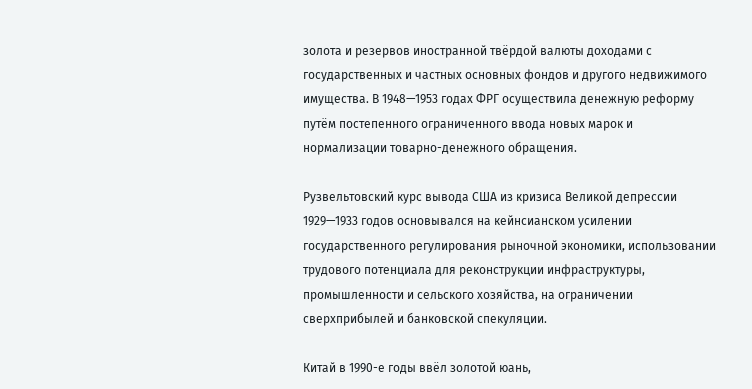золота и резервов иностранной твёрдой валюты доходами с государственных и частных основных фондов и другого недвижимого имущества. В 1948—1953 годах ФРГ осуществила денежную реформу путём постепенного ограниченного ввода новых марок и нормализации товарно-денежного обращения.

Рузвельтовский курс вывода США из кризиса Великой депрессии 1929—1933 годов основывался на кейнсианском усилении государственного регулирования рыночной экономики, использовании трудового потенциала для реконструкции инфраструктуры, промышленности и сельского хозяйства, на ограничении сверхприбылей и банковской спекуляции.

Китай в 1990-е годы ввёл золотой юань,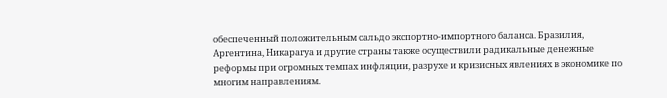обеспеченный положительным сальдо экспортно-импортного баланса. Бразилия, Аргентина, Никарагуа и другие страны также осуществили радикальные денежные реформы при огромных темпах инфляции, разрухе и кризисных явлениях в экономике по многим направлениям.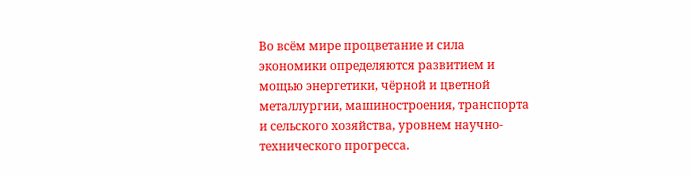Во всём мире процветание и сила экономики определяются развитием и мощью энергетики, чёрной и цветной металлургии, машиностроения, транспорта и сельского хозяйства, уровнем научно-технического прогресса.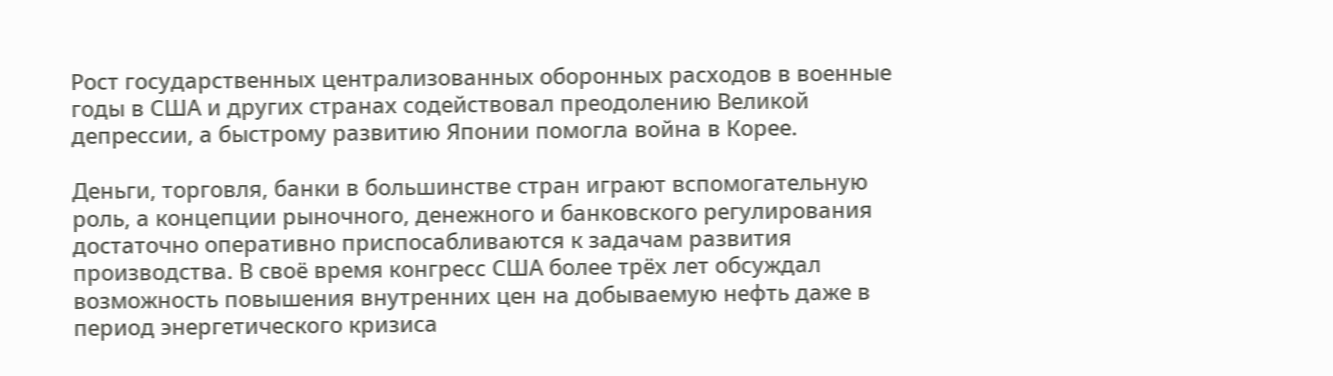Рост государственных централизованных оборонных расходов в военные годы в США и других странах содействовал преодолению Великой депрессии, а быстрому развитию Японии помогла война в Корее.

Деньги, торговля, банки в большинстве стран играют вспомогательную роль, а концепции рыночного, денежного и банковского регулирования достаточно оперативно приспосабливаются к задачам развития производства. В своё время конгресс США более трёх лет обсуждал возможность повышения внутренних цен на добываемую нефть даже в период энергетического кризиса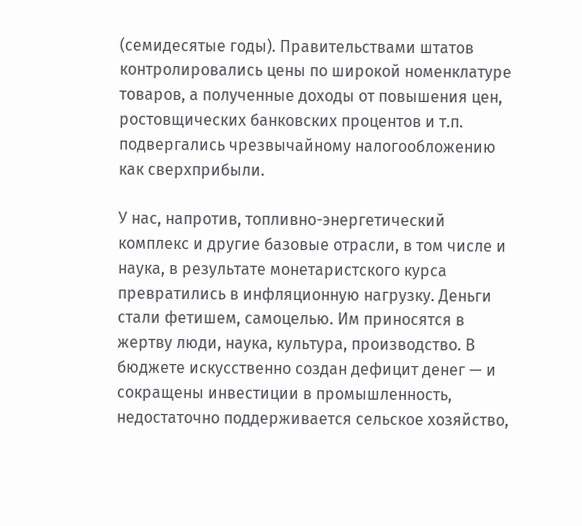(семидесятые годы). Правительствами штатов контролировались цены по широкой номенклатуре товаров, а полученные доходы от повышения цен, ростовщических банковских процентов и т.п. подвергались чрезвычайному налогообложению как сверхприбыли.

У нас, напротив, топливно-энергетический комплекс и другие базовые отрасли, в том числе и наука, в результате монетаристского курса превратились в инфляционную нагрузку. Деньги стали фетишем, самоцелью. Им приносятся в жертву люди, наука, культура, производство. В бюджете искусственно создан дефицит денег — и сокращены инвестиции в промышленность, недостаточно поддерживается сельское хозяйство,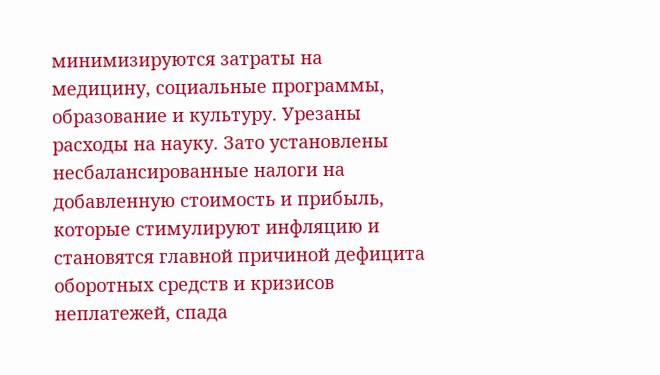минимизируются затраты на медицину, социальные программы, образование и культуру. Урезаны расходы на науку. Зато установлены несбалансированные налоги на добавленную стоимость и прибыль, которые стимулируют инфляцию и становятся главной причиной дефицита оборотных средств и кризисов неплатежей, спада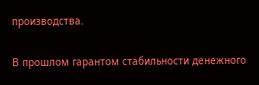производства.

В прошлом гарантом стабильности денежного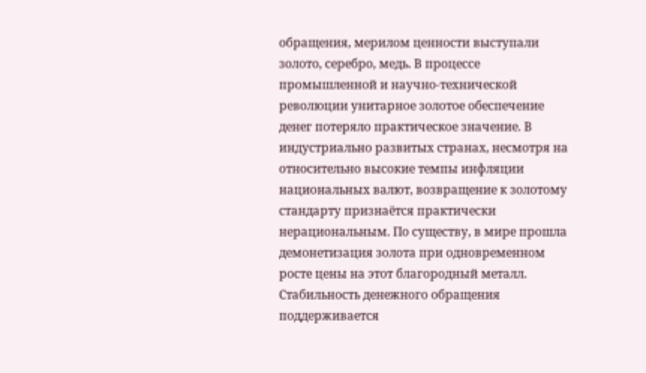обращения, мерилом ценности выступали золото, серебро, медь. В процессе промышленной и научно-технической революции унитарное золотое обеспечение денег потеряло практическое значение. В индустриально развитых странах, несмотря на относительно высокие темпы инфляции национальных валют, возвращение к золотому стандарту признаётся практически нерациональным. По существу, в мире прошла демонетизация золота при одновременном росте цены на этот благородный металл. Стабильность денежного обращения поддерживается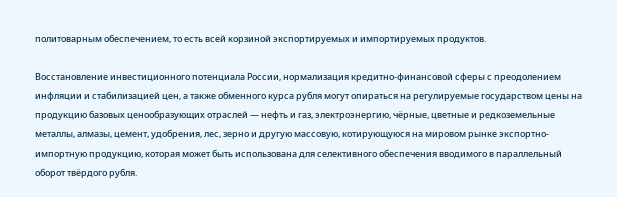политоварным обеспечением, то есть всей корзиной экспортируемых и импортируемых продуктов.

Восстановление инвестиционного потенциала России, нормализация кредитно-финансовой сферы с преодолением инфляции и стабилизацией цен, а также обменного курса рубля могут опираться на регулируемые государством цены на продукцию базовых ценообразующих отраслей — нефть и газ, электроэнергию, чёрные, цветные и редкоземельные металлы, алмазы, цемент, удобрения, лес, зерно и другую массовую, котирующуюся на мировом рынке экспортно-импортную продукцию, которая может быть использована для селективного обеспечения вводимого в параллельный оборот твёрдого рубля.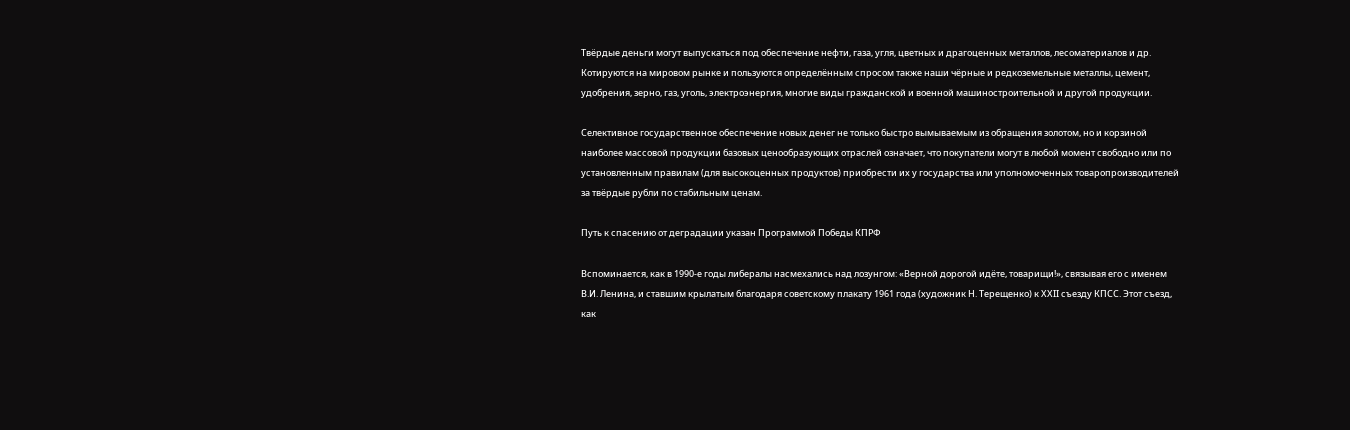Твёрдые деньги могут выпускаться под обеспечение нефти, газа, угля, цветных и драгоценных металлов, лесоматериалов и др. Котируются на мировом рынке и пользуются определённым спросом также наши чёрные и редкоземельные металлы, цемент, удобрения, зерно, газ, уголь, электроэнергия, многие виды гражданской и военной машиностроительной и другой продукции.

Селективное государственное обеспечение новых денег не только быстро вымываемым из обращения золотом, но и корзиной наиболее массовой продукции базовых ценообразующих отраслей означает, что покупатели могут в любой момент свободно или по установленным правилам (для высокоценных продуктов) приобрести их у государства или уполномоченных товаропроизводителей за твёрдые рубли по стабильным ценам.

Путь к спасению от деградации указан Программой Победы КПРФ

Вспоминается, как в 1990-е годы либералы насмехались над лозунгом: «Верной дорогой идёте, товарищи!», связывая его с именем В.И. Ленина, и ставшим крылатым благодаря советскому плакату 1961 года (художник Н. Терещенко) к ХХII съезду КПСС. Этот съезд, как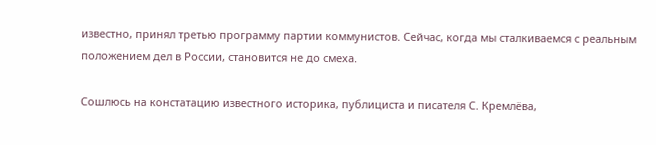известно, принял третью программу партии коммунистов. Сейчас, когда мы сталкиваемся с реальным положением дел в России, становится не до смеха.

Сошлюсь на констатацию известного историка, публициста и писателя С. Кремлёва,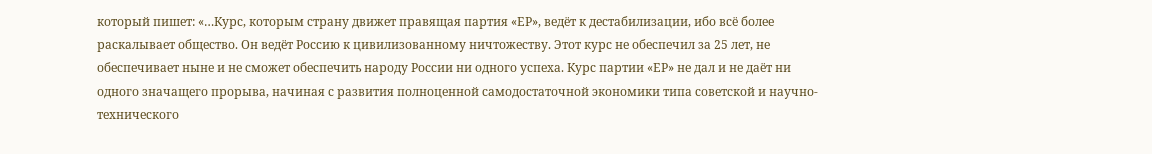который пишет: «…Курс, которым страну движет правящая партия «ЕР», ведёт к дестабилизации, ибо всё более раскалывает общество. Он ведёт Россию к цивилизованному ничтожеству. Этот курс не обеспечил за 25 лет, не обеспечивает ныне и не сможет обеспечить народу России ни одного успеха. Курс партии «ЕР» не дал и не даёт ни одного значащего прорыва, начиная с развития полноценной самодостаточной экономики типа советской и научно-технического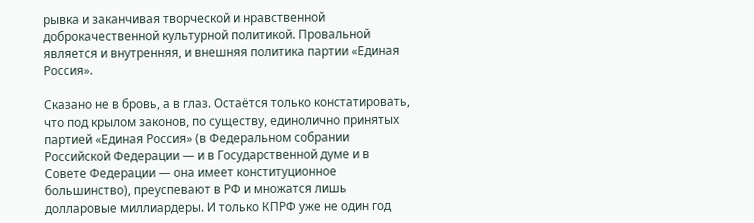рывка и заканчивая творческой и нравственной доброкачественной культурной политикой. Провальной является и внутренняя, и внешняя политика партии «Единая Россия».

Сказано не в бровь, а в глаз. Остаётся только констатировать, что под крылом законов, по существу, единолично принятых партией «Единая Россия» (в Федеральном собрании Российской Федерации — и в Государственной думе и в Совете Федерации — она имеет конституционное большинство), преуспевают в РФ и множатся лишь долларовые миллиардеры. И только КПРФ уже не один год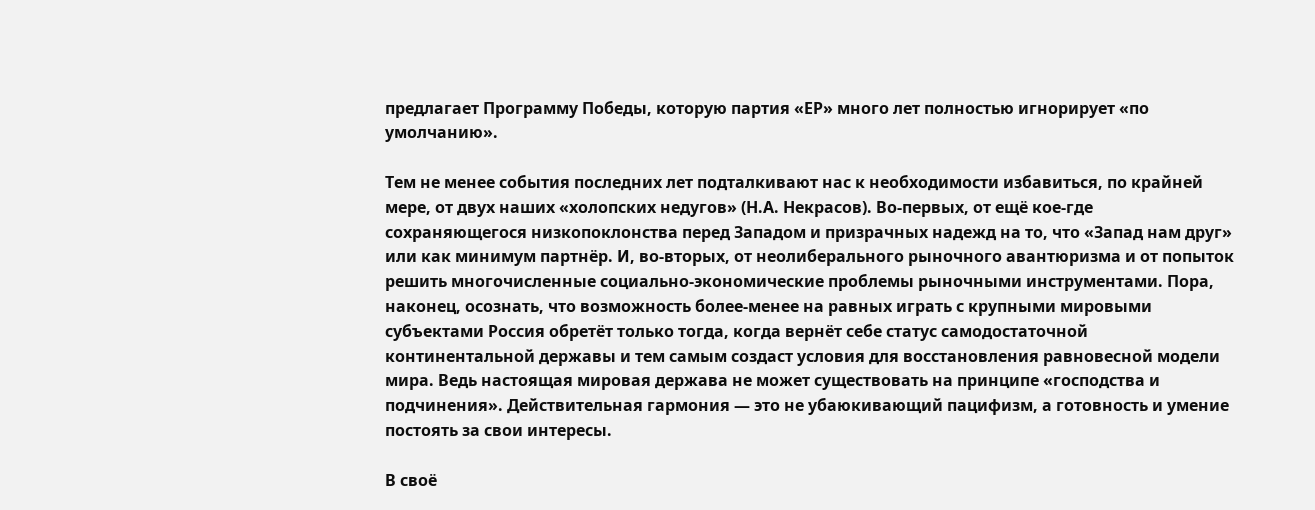предлагает Программу Победы, которую партия «ЕР» много лет полностью игнорирует «по умолчанию».

Тем не менее события последних лет подталкивают нас к необходимости избавиться, по крайней мере, от двух наших «холопских недугов» (Н.А. Некрасов). Во-первых, от ещё кое-где сохраняющегося низкопоклонства перед Западом и призрачных надежд на то, что «Запад нам друг» или как минимум партнёр. И, во-вторых, от неолиберального рыночного авантюризма и от попыток решить многочисленные социально-экономические проблемы рыночными инструментами. Пора, наконец, осознать, что возможность более-менее на равных играть с крупными мировыми субъектами Россия обретёт только тогда, когда вернёт себе статус самодостаточной континентальной державы и тем самым создаст условия для восстановления равновесной модели мира. Ведь настоящая мировая держава не может существовать на принципе «господства и подчинения». Действительная гармония — это не убаюкивающий пацифизм, а готовность и умение постоять за свои интересы.

В своё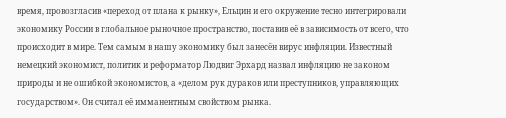время, провозгласив «переход от плана к рынку», Ельцин и его окружение тесно интегрировали экономику России в глобальное рыночное пространство, поставив её в зависимость от всего, что происходит в мире. Тем самым в нашу экономику был занесён вирус инфляции. Известный немецкий экономист, политик и реформатор Людвиг Эрхард назвал инфляцию не законом природы и не ошибкой экономистов, а «делом рук дураков или преступников, управляющих государством». Он считал её имманентным свойством рынка.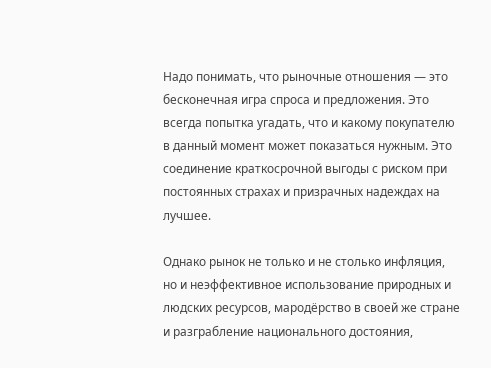Надо понимать, что рыночные отношения — это бесконечная игра спроса и предложения. Это всегда попытка угадать, что и какому покупателю в данный момент может показаться нужным. Это соединение краткосрочной выгоды с риском при постоянных страхах и призрачных надеждах на лучшее.

Однако рынок не только и не столько инфляция, но и неэффективное использование природных и людских ресурсов, мародёрство в своей же стране и разграбление национального достояния,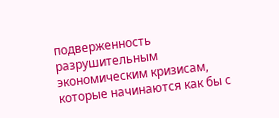подверженность разрушительным экономическим кризисам, которые начинаются как бы с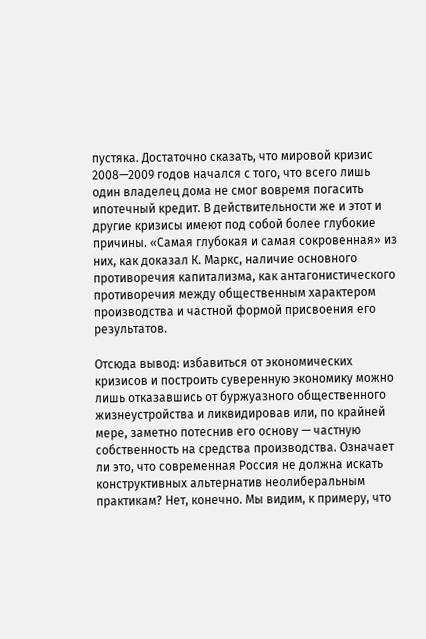пустяка. Достаточно сказать, что мировой кризис 2008—2009 годов начался с того, что всего лишь один владелец дома не смог вовремя погасить ипотечный кредит. В действительности же и этот и другие кризисы имеют под собой более глубокие причины. «Самая глубокая и самая сокровенная» из них, как доказал К. Маркс, наличие основного противоречия капитализма, как антагонистического противоречия между общественным характером производства и частной формой присвоения его результатов.

Отсюда вывод: избавиться от экономических кризисов и построить суверенную экономику можно лишь отказавшись от буржуазного общественного жизнеустройства и ликвидировав или, по крайней мере, заметно потеснив его основу — частную собственность на средства производства. Означает ли это, что современная Россия не должна искать конструктивных альтернатив неолиберальным практикам? Нет, конечно. Мы видим, к примеру, что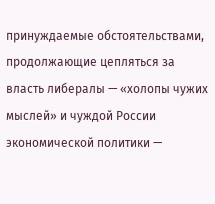принуждаемые обстоятельствами, продолжающие цепляться за власть либералы — «холопы чужих мыслей» и чуждой России экономической политики —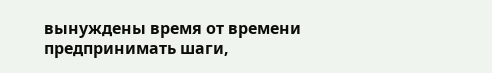вынуждены время от времени предпринимать шаги,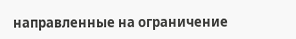направленные на ограничение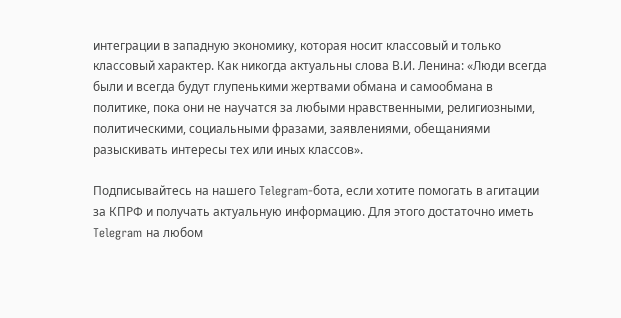интеграции в западную экономику, которая носит классовый и только классовый характер. Как никогда актуальны слова В.И. Ленина: «Люди всегда были и всегда будут глупенькими жертвами обмана и самообмана в политике, пока они не научатся за любыми нравственными, религиозными, политическими, социальными фразами, заявлениями, обещаниями разыскивать интересы тех или иных классов».

Подписывайтесь на нашего Telegram-бота, если хотите помогать в агитации за КПРФ и получать актуальную информацию. Для этого достаточно иметь Telegram на любом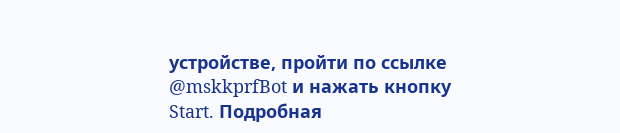устройстве, пройти по ссылке @mskkprfBot и нажать кнопку Start. Подробная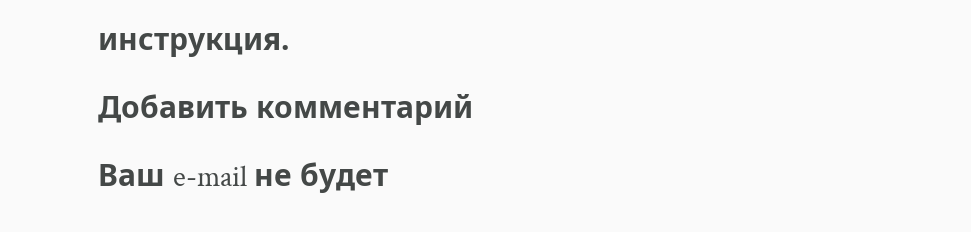инструкция.

Добавить комментарий

Ваш e-mail не будет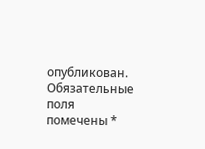опубликован. Обязательные поля помечены *